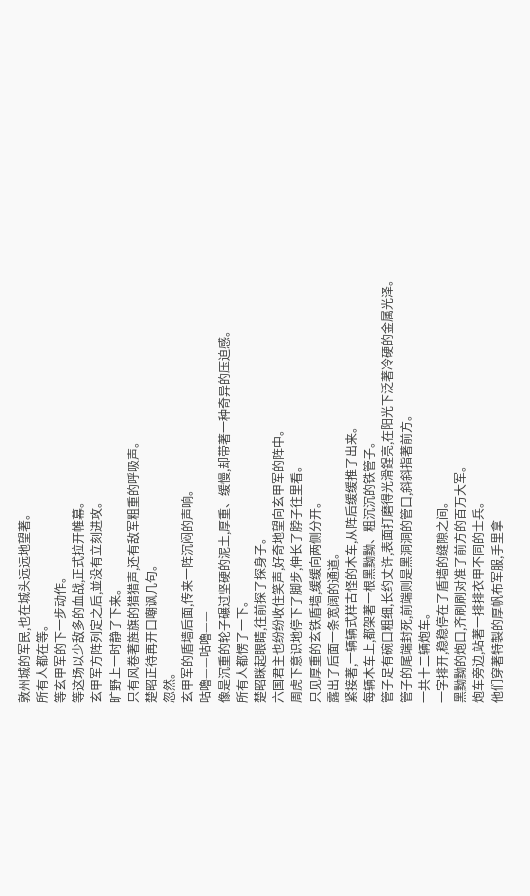敦州城的军民,也在城头远远地望著。
所有人都在等。
等玄甲军的下一步动作。
等这场以少敌多的血战,正式拉开帷幕。
玄甲军方阵列定之后,並没有立刻进攻。
旷野上一时静了下来。
只有风卷著旌旗的猎猎声,还有敌军粗重的呼吸声。
楚昭正待再开口嘲讽几句。
忽然。
玄甲军的盾墙后面,传来一阵沉闷的声响。
咕嚕——咕嚕——
像是沉重的轮子碾过坚硬的泥土,厚重、缓慢,却带著一种奇异的压迫感。
所有人都愣了一下。
楚昭眯起眼睛,往前探了探身子。
六国君主也纷纷收住笑声,好奇地望向玄甲军的阵中。
周虎下意识地停下了脚步,伸长了脖子往里看。
只见厚重的玄铁盾墙,缓缓向两侧分开。
露出了后面一条宽阔的通道。
紧接著,一辆辆式样古怪的木车,从阵后缓缓推了出来。
每辆木车上,都架著一根黑黝黝、粗沉沉的铁管子。
管子足有碗口粗细,长约丈许,表面打磨得光滑鋥亮,在阳光下泛著冷硬的金属光泽。
管子的尾端封死,前端则是黑洞洞的管口,斜斜指著前方。
一共十二辆炮车。
一字排开,稳稳停在了盾墙的缝隙之间。
黑黝黝的炮口,齐刷刷对准了前方的百万大军。
炮车旁边,站著一排排衣甲不同的士兵。
他们穿著特製的厚帆布军服,手里拿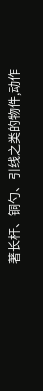著长杆、铜勺、引线之类的物件,动作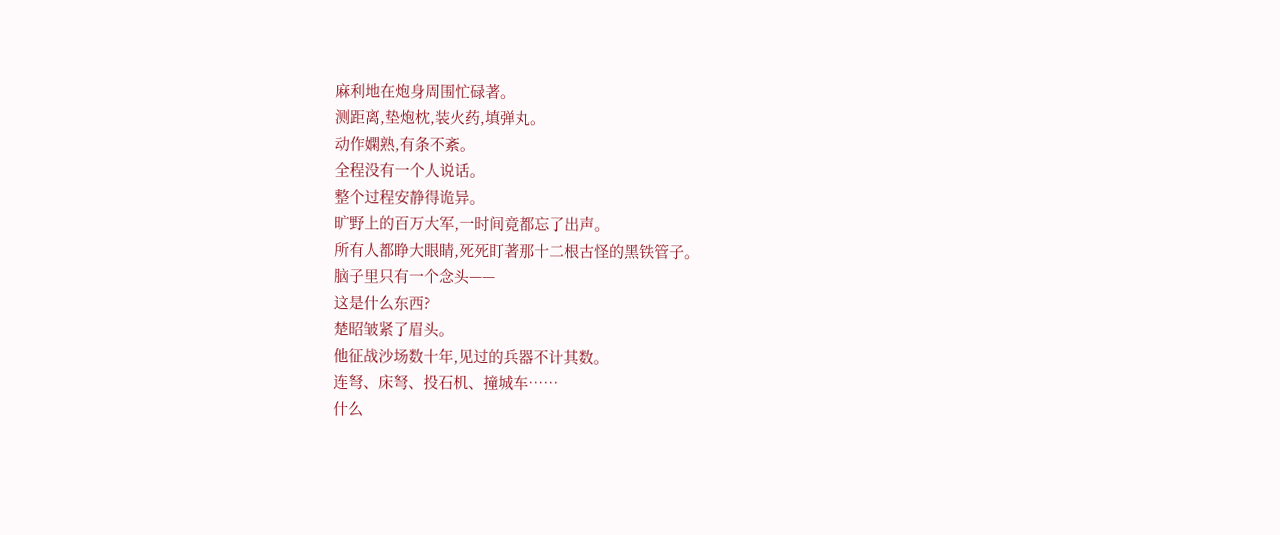麻利地在炮身周围忙碌著。
测距离,垫炮枕,装火药,填弹丸。
动作嫻熟,有条不紊。
全程没有一个人说话。
整个过程安静得诡异。
旷野上的百万大军,一时间竟都忘了出声。
所有人都睁大眼睛,死死盯著那十二根古怪的黑铁管子。
脑子里只有一个念头——
这是什么东西?
楚昭皱紧了眉头。
他征战沙场数十年,见过的兵器不计其数。
连弩、床弩、投石机、撞城车……
什么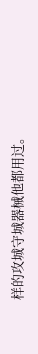样的攻城守城器械他都用过。